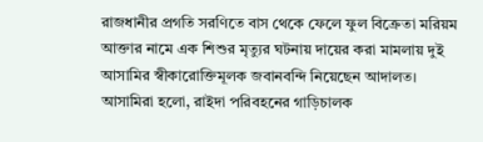রাজধানীর প্রগতি সরণিতে বাস থেকে ফেলে ফুল বিক্রেতা মরিয়ম আক্তার নামে এক শিশুর মৃত্যুর ঘটনায় দায়ের করা মামলায় দুই আসামির স্বীকারোক্তিমূলক জবানবন্দি নিয়েছেন আদালত। আসামিরা হলো, রাইদা পরিবহনের গাড়িচালক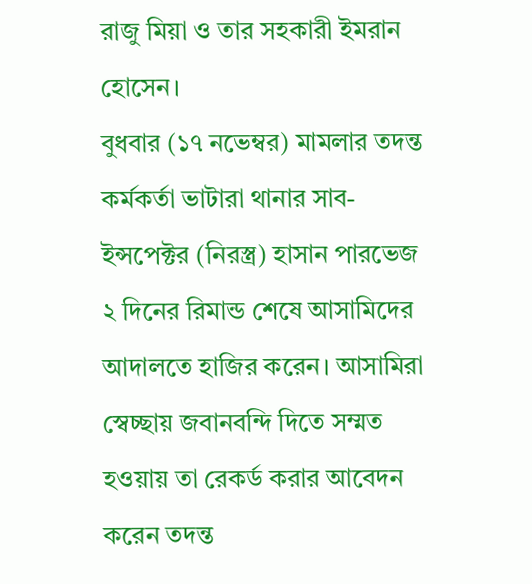রাজু মিয়া ও তার সহকারী ইমরান হোসেন।
বুধবার (১৭ নভেম্বর) মামলার তদন্ত কর্মকর্তা ভাটারা থানার সাব-ইন্সপেক্টর (নিরস্ত্র) হাসান পারভেজ ২ দিনের রিমান্ড শেষে আসামিদের আদালতে হাজির করেন। আসামিরা স্বেচ্ছায় জবানবন্দি দিতে সম্মত হওয়ায় তা রেকর্ড করার আবেদন করেন তদন্ত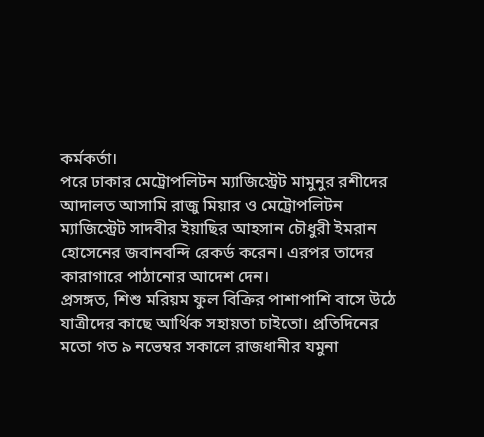কর্মকর্তা।
পরে ঢাকার মেট্রোপলিটন ম্যাজিস্ট্রেট মামুনুর রশীদের আদালত আসামি রাজু মিয়ার ও মেট্রোপলিটন ম্যাজিস্ট্রেট সাদবীর ইয়াছির আহসান চৌধুরী ইমরান হোসেনের জবানবন্দি রেকর্ড করেন। এরপর তাদের কারাগারে পাঠানোর আদেশ দেন।
প্রসঙ্গত, শিশু মরিয়ম ফুল বিক্রির পাশাপাশি বাসে উঠে যাত্রীদের কাছে আর্থিক সহায়তা চাইতো। প্রতিদিনের মতো গত ৯ নভেম্বর সকালে রাজধানীর যমুনা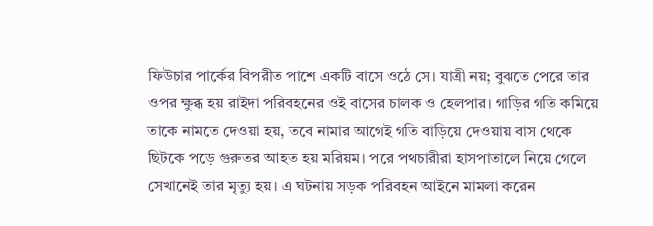ফিউচার পার্কের বিপরীত পাশে একটি বাসে ওঠে সে। যাত্রী নয়; বুঝতে পেরে তার ওপর ক্ষুব্ধ হয় রাইদা পরিবহনের ওই বাসের চালক ও হেলপার। গাড়ির গতি কমিয়ে তাকে নামতে দেওয়া হয়, তবে নামার আগেই গতি বাড়িয়ে দেওয়ায় বাস থেকে ছিটকে পড়ে গুরুতর আহত হয় মরিয়ম। পরে পথচারীরা হাসপাতালে নিয়ে গেলে সেখানেই তার মৃত্যু হয়। এ ঘটনায় সড়ক পরিবহন আইনে মামলা করেন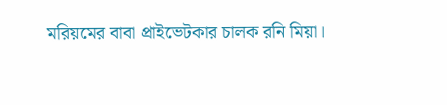মরিয়মের বাবা প্রাইভেটকার চালক রনি মিয়া।